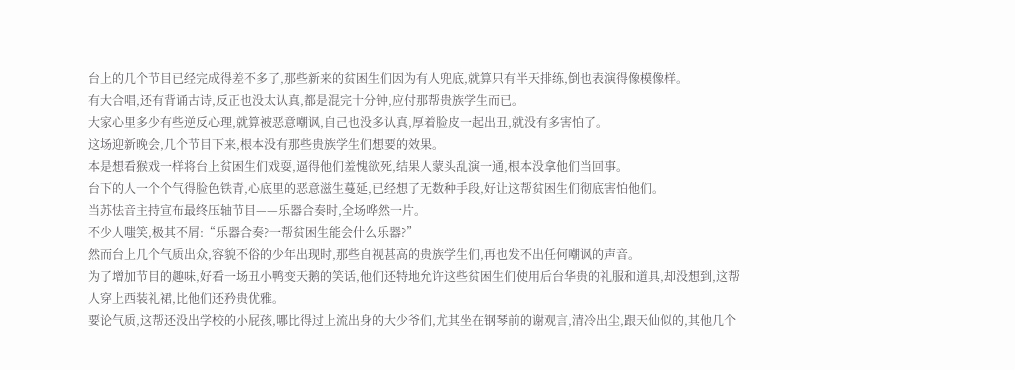台上的几个节目已经完成得差不多了,那些新来的贫困生们因为有人兜底,就算只有半天排练,倒也表演得像模像样。
有大合唱,还有背诵古诗,反正也没太认真,都是混完十分钟,应付那帮贵族学生而已。
大家心里多少有些逆反心理,就算被恶意嘲讽,自己也没多认真,厚着脸皮一起出丑,就没有多害怕了。
这场迎新晚会,几个节目下来,根本没有那些贵族学生们想要的效果。
本是想看猴戏一样将台上贫困生们戏耍,逼得他们羞愧欲死,结果人蒙头乱演一通,根本没拿他们当回事。
台下的人一个个气得脸色铁青,心底里的恶意滋生蔓延,已经想了无数种手段,好让这帮贫困生们彻底害怕他们。
当苏怯音主持宣布最终压轴节目——乐器合奏时,全场哗然一片。
不少人嗤笑,极其不屑:“乐器合奏?一帮贫困生能会什么乐器?”
然而台上几个气质出众,容貌不俗的少年出现时,那些自视甚高的贵族学生们,再也发不出任何嘲讽的声音。
为了增加节目的趣味,好看一场丑小鸭变天鹅的笑话,他们还特地允许这些贫困生们使用后台华贵的礼服和道具,却没想到,这帮人穿上西装礼裙,比他们还矜贵优雅。
要论气质,这帮还没出学校的小屁孩,哪比得过上流出身的大少爷们,尤其坐在钢琴前的谢观言,清冷出尘,跟天仙似的,其他几个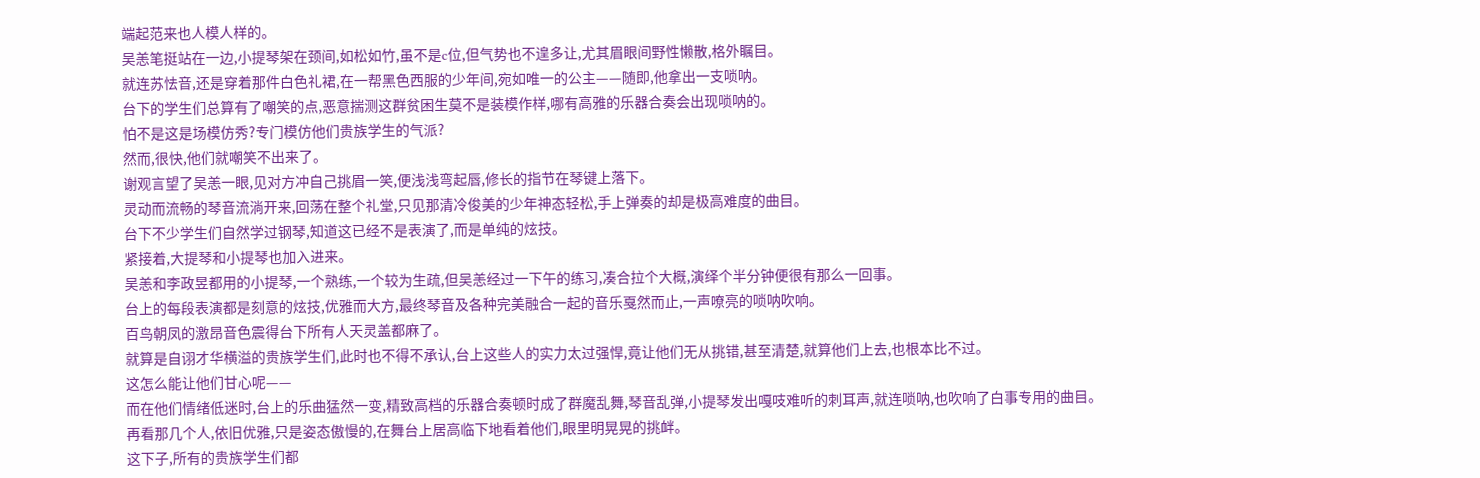端起范来也人模人样的。
吴恙笔挺站在一边,小提琴架在颈间,如松如竹,虽不是c位,但气势也不遑多让,尤其眉眼间野性懒散,格外瞩目。
就连苏怯音,还是穿着那件白色礼裙,在一帮黑色西服的少年间,宛如唯一的公主——随即,他拿出一支唢呐。
台下的学生们总算有了嘲笑的点,恶意揣测这群贫困生莫不是装模作样,哪有高雅的乐器合奏会出现唢呐的。
怕不是这是场模仿秀?专门模仿他们贵族学生的气派?
然而,很快,他们就嘲笑不出来了。
谢观言望了吴恙一眼,见对方冲自己挑眉一笑,便浅浅弯起唇,修长的指节在琴键上落下。
灵动而流畅的琴音流淌开来,回荡在整个礼堂,只见那清冷俊美的少年神态轻松,手上弹奏的却是极高难度的曲目。
台下不少学生们自然学过钢琴,知道这已经不是表演了,而是单纯的炫技。
紧接着,大提琴和小提琴也加入进来。
吴恙和李政昱都用的小提琴,一个熟练,一个较为生疏,但吴恙经过一下午的练习,凑合拉个大概,演绎个半分钟便很有那么一回事。
台上的每段表演都是刻意的炫技,优雅而大方,最终琴音及各种完美融合一起的音乐戛然而止,一声嘹亮的唢呐吹响。
百鸟朝凤的激昂音色震得台下所有人天灵盖都麻了。
就算是自诩才华横溢的贵族学生们,此时也不得不承认,台上这些人的实力太过强悍,竟让他们无从挑错,甚至清楚,就算他们上去,也根本比不过。
这怎么能让他们甘心呢——
而在他们情绪低迷时,台上的乐曲猛然一变,精致高档的乐器合奏顿时成了群魔乱舞,琴音乱弹,小提琴发出嘎吱难听的刺耳声,就连唢呐,也吹响了白事专用的曲目。
再看那几个人,依旧优雅,只是姿态傲慢的,在舞台上居高临下地看着他们,眼里明晃晃的挑衅。
这下子,所有的贵族学生们都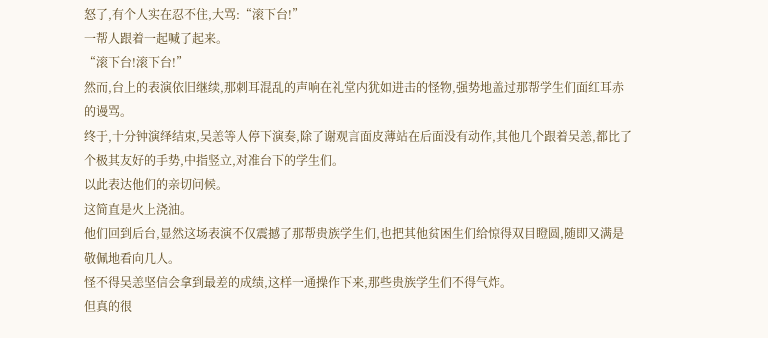怒了,有个人实在忍不住,大骂:“滚下台!”
一帮人跟着一起喊了起来。
“滚下台!滚下台!”
然而,台上的表演依旧继续,那刺耳混乱的声响在礼堂内犹如进击的怪物,强势地盖过那帮学生们面红耳赤的谩骂。
终于,十分钟演绎结束,吴恙等人停下演奏,除了谢观言面皮薄站在后面没有动作,其他几个跟着吴恙,都比了个极其友好的手势,中指竖立,对准台下的学生们。
以此表达他们的亲切问候。
这简直是火上浇油。
他们回到后台,显然这场表演不仅震撼了那帮贵族学生们,也把其他贫困生们给惊得双目瞪圆,随即又满是敬佩地看向几人。
怪不得吴恙坚信会拿到最差的成绩,这样一通操作下来,那些贵族学生们不得气炸。
但真的很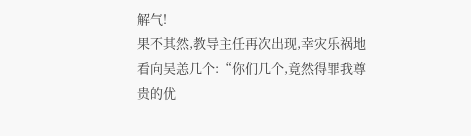解气!
果不其然,教导主任再次出现,幸灾乐祸地看向吴恙几个:“你们几个,竟然得罪我尊贵的优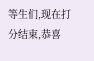等生们,现在打分结束,恭喜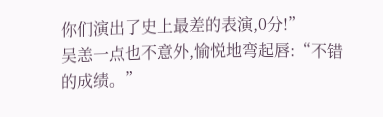你们演出了史上最差的表演,0分!”
吴恙一点也不意外,愉悦地弯起唇:“不错的成绩。”